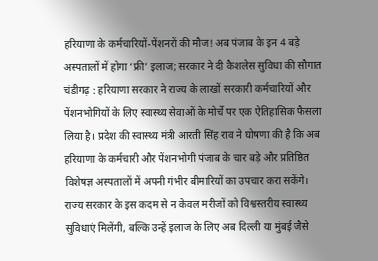हरियाणा के कर्मचारियों-पेंशनरों की मौज! अब पंजाब के इन 4 बड़े अस्पतालों में होगा ‘फ्री’ इलाज; सरकार ने दी कैशलेस सुविधा की सौगात
चंडीगढ़ : हरियाणा सरकार ने राज्य के लाखों सरकारी कर्मचारियों और पेंशनभोगियों के लिए स्वास्थ्य सेवाओं के मोर्चे पर एक ऐतिहासिक फैसला लिया है। प्रदेश की स्वास्थ्य मंत्री आरती सिंह राव ने घोषणा की है कि अब हरियाणा के कर्मचारी और पेंशनभोगी पंजाब के चार बड़े और प्रतिष्ठित विशेषज्ञ अस्पतालों में अपनी गंभीर बीमारियों का उपचार करा सकेंगे।
राज्य सरकार के इस कदम से न केवल मरीजों को विश्वस्तरीय स्वास्थ्य सुविधाएं मिलेंगी, बल्कि उन्हें इलाज के लिए अब दिल्ली या मुंबई जैसे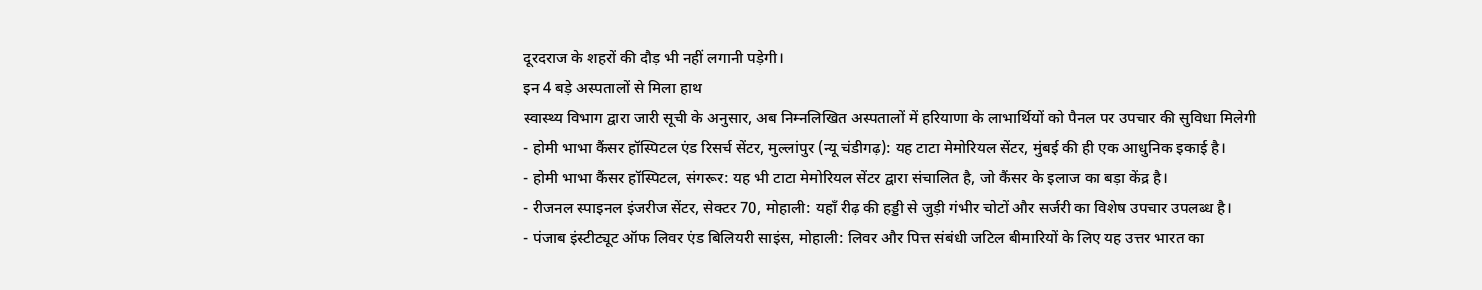दूरदराज के शहरों की दौड़ भी नहीं लगानी पड़ेगी।
इन 4 बड़े अस्पतालों से मिला हाथ
स्वास्थ्य विभाग द्वारा जारी सूची के अनुसार, अब निम्नलिखित अस्पतालों में हरियाणा के लाभार्थियों को पैनल पर उपचार की सुविधा मिलेगी
- होमी भाभा कैंसर हॉस्पिटल एंड रिसर्च सेंटर, मुल्लांपुर (न्यू चंडीगढ़): यह टाटा मेमोरियल सेंटर, मुंबई की ही एक आधुनिक इकाई है।
- होमी भाभा कैंसर हॉस्पिटल, संगरूर: यह भी टाटा मेमोरियल सेंटर द्वारा संचालित है, जो कैंसर के इलाज का बड़ा केंद्र है।
- रीजनल स्पाइनल इंजरीज सेंटर, सेक्टर 70, मोहाली: यहाँ रीढ़ की हड्डी से जुड़ी गंभीर चोटों और सर्जरी का विशेष उपचार उपलब्ध है।
- पंजाब इंस्टीट्यूट ऑफ लिवर एंड बिलियरी साइंस, मोहाली: लिवर और पित्त संबंधी जटिल बीमारियों के लिए यह उत्तर भारत का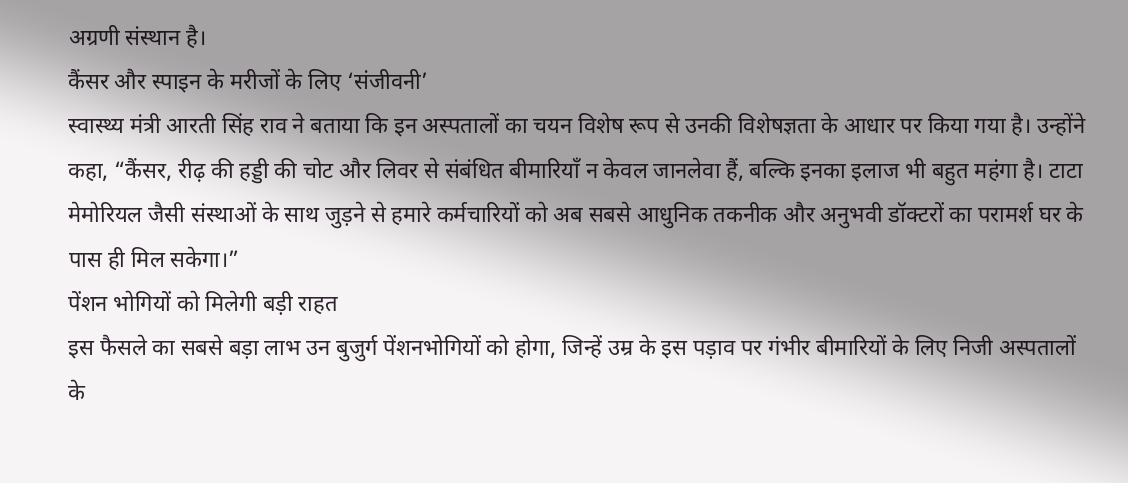अग्रणी संस्थान है।
कैंसर और स्पाइन के मरीजों के लिए ‘संजीवनी’
स्वास्थ्य मंत्री आरती सिंह राव ने बताया कि इन अस्पतालों का चयन विशेष रूप से उनकी विशेषज्ञता के आधार पर किया गया है। उन्होंने कहा, “कैंसर, रीढ़ की हड्डी की चोट और लिवर से संबंधित बीमारियाँ न केवल जानलेवा हैं, बल्कि इनका इलाज भी बहुत महंगा है। टाटा मेमोरियल जैसी संस्थाओं के साथ जुड़ने से हमारे कर्मचारियों को अब सबसे आधुनिक तकनीक और अनुभवी डॉक्टरों का परामर्श घर के पास ही मिल सकेगा।”
पेंशन भोगियों को मिलेगी बड़ी राहत
इस फैसले का सबसे बड़ा लाभ उन बुजुर्ग पेंशनभोगियों को होगा, जिन्हें उम्र के इस पड़ाव पर गंभीर बीमारियों के लिए निजी अस्पतालों के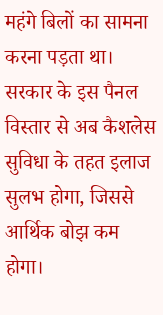महंगे बिलों का सामना करना पड़ता था। सरकार के इस पैनल विस्तार से अब कैशलेस सुविधा के तहत इलाज सुलभ होगा, जिससे आर्थिक बोझ कम होगा।